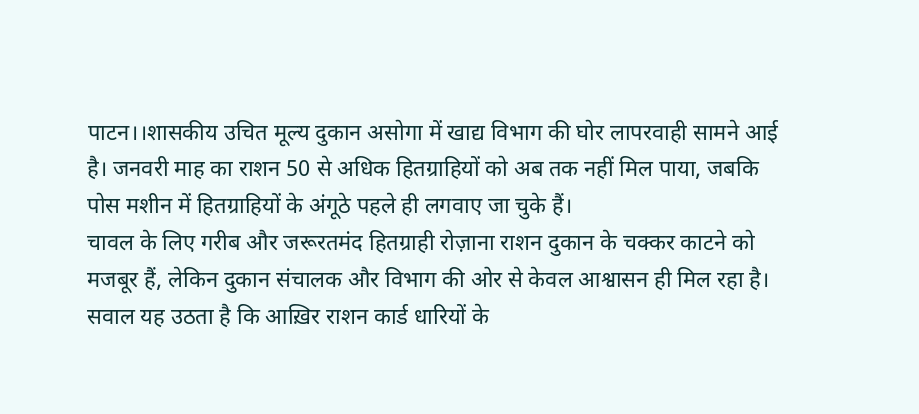पाटन।।शासकीय उचित मूल्य दुकान असोगा में खाद्य विभाग की घोर लापरवाही सामने आई है। जनवरी माह का राशन 50 से अधिक हितग्राहियों को अब तक नहीं मिल पाया, जबकि पोस मशीन में हितग्राहियों के अंगूठे पहले ही लगवाए जा चुके हैं।
चावल के लिए गरीब और जरूरतमंद हितग्राही रोज़ाना राशन दुकान के चक्कर काटने को मजबूर हैं, लेकिन दुकान संचालक और विभाग की ओर से केवल आश्वासन ही मिल रहा है। सवाल यह उठता है कि आख़िर राशन कार्ड धारियों के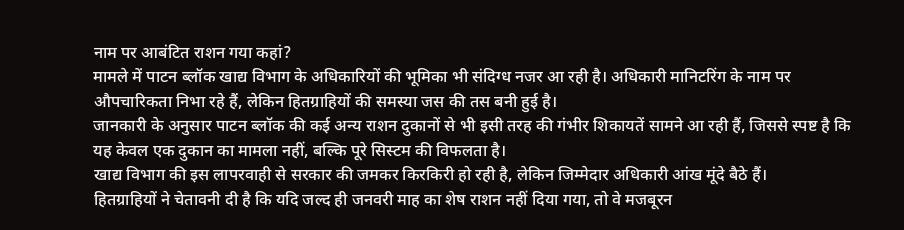नाम पर आबंटित राशन गया कहां?
मामले में पाटन ब्लॉक खाद्य विभाग के अधिकारियों की भूमिका भी संदिग्ध नजर आ रही है। अधिकारी मानिटरिंग के नाम पर औपचारिकता निभा रहे हैं, लेकिन हितग्राहियों की समस्या जस की तस बनी हुई है।
जानकारी के अनुसार पाटन ब्लॉक की कई अन्य राशन दुकानों से भी इसी तरह की गंभीर शिकायतें सामने आ रही हैं, जिससे स्पष्ट है कि यह केवल एक दुकान का मामला नहीं, बल्कि पूरे सिस्टम की विफलता है।
खाद्य विभाग की इस लापरवाही से सरकार की जमकर किरकिरी हो रही है, लेकिन जिम्मेदार अधिकारी आंख मूंदे बैठे हैं।
हितग्राहियों ने चेतावनी दी है कि यदि जल्द ही जनवरी माह का शेष राशन नहीं दिया गया, तो वे मजबूरन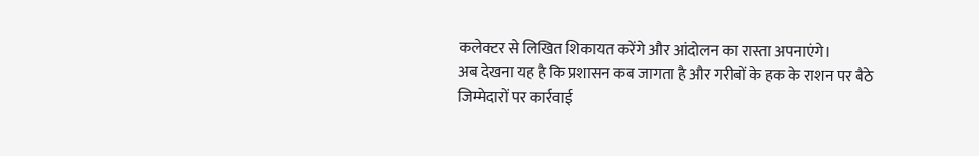कलेक्टर से लिखित शिकायत करेंगे और आंदोलन का रास्ता अपनाएंगे।
अब देखना यह है कि प्रशासन कब जागता है और गरीबों के हक के राशन पर बैठे जिम्मेदारों पर कार्रवाई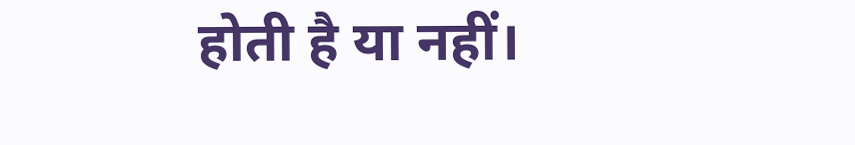होती है या नहीं।